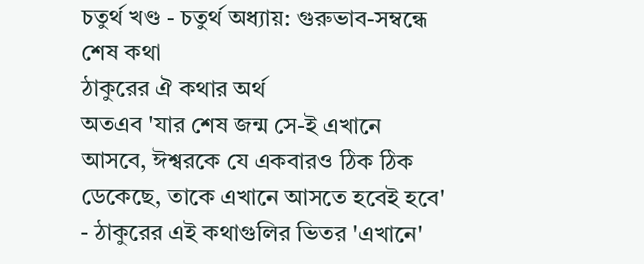চতুর্থ খণ্ড - চতুর্থ অধ্যায়: গুরুভাব-সম্বন্ধে শেষ কথা
ঠাকুরের ঐ কথার অর্থ
অতএব 'যার শেষ জন্ম সে-ই এখানে আসবে, ঈশ্বরকে যে একবারও ঠিক ঠিক ডেকেছে, তাকে এখানে আসতে হবেই হবে' - ঠাকুরের এই কথাগুলির ভিতর 'এখানে'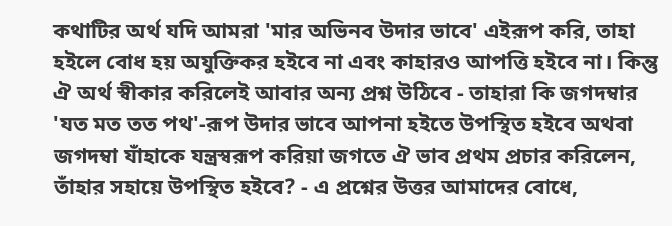কথাটির অর্থ যদি আমরা 'মার অভিনব উদার ভাবে' এইরূপ করি, তাহা হইলে বোধ হয় অযুক্তিকর হইবে না এবং কাহারও আপত্তি হইবে না। কিন্তু ঐ অর্থ স্বীকার করিলেই আবার অন্য প্রশ্ন উঠিবে - তাহারা কি জগদম্বার 'যত মত তত পথ'-রূপ উদার ভাবে আপনা হইতে উপস্থিত হইবে অথবা জগদম্বা যাঁহাকে যন্ত্রস্বরূপ করিয়া জগতে ঐ ভাব প্রথম প্রচার করিলেন, তাঁহার সহায়ে উপস্থিত হইবে? - এ প্রশ্নের উত্তর আমাদের বোধে,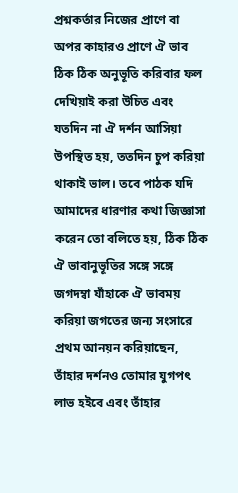প্রশ্নকর্তার নিজের প্রাণে বা অপর কাহারও প্রাণে ঐ ভাব ঠিক ঠিক অনুভূতি করিবার ফল দেখিয়াই করা উচিত এবং যতদিন না ঐ দর্শন আসিয়া উপস্থিত হয়, ততদিন চুপ করিয়া থাকাই ভাল। তবে পাঠক যদি আমাদের ধারণার কথা জিজ্ঞাসা করেন তো বলিতে হয়, ঠিক ঠিক ঐ ভাবানুভূতির সঙ্গে সঙ্গে জগদম্বা যাঁহাকে ঐ ভাবময় করিয়া জগতের জন্য সংসারে প্রথম আনয়ন করিয়াছেন, তাঁহার দর্শনও তোমার যুগপৎ লাভ হইবে এবং তাঁহার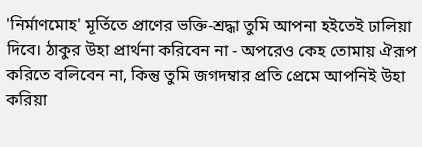'নির্মাণমোহ' মূর্তিতে প্রাণের ভক্তি-শ্রদ্ধা তুমি আপনা হইতেই ঢালিয়া দিবে। ঠাকুর উহা প্রার্থনা করিবেন না - অপরেও কেহ তোমায় ঐরূপ করিতে বলিবেন না, কিন্তু তুমি জগদম্বার প্রতি প্রেমে আপনিই উহা করিয়া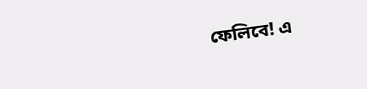ফেলিবে! এ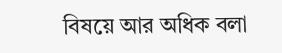বিষয়ে আর অধিক বলা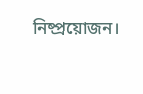নিষ্প্রয়োজন।